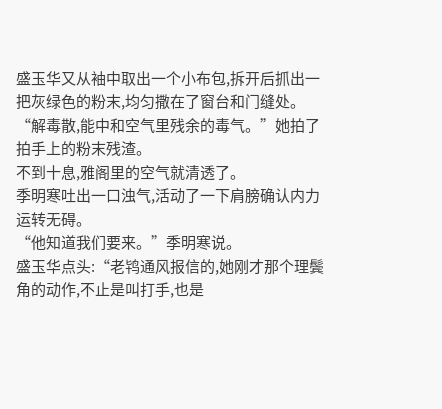盛玉华又从袖中取出一个小布包,拆开后抓出一把灰绿色的粉末,均匀撒在了窗台和门缝处。
“解毒散,能中和空气里残余的毒气。”她拍了拍手上的粉末残渣。
不到十息,雅阁里的空气就清透了。
季明寒吐出一口浊气,活动了一下肩膀确认内力运转无碍。
“他知道我们要来。”季明寒说。
盛玉华点头:“老鸨通风报信的,她刚才那个理鬓角的动作,不止是叫打手,也是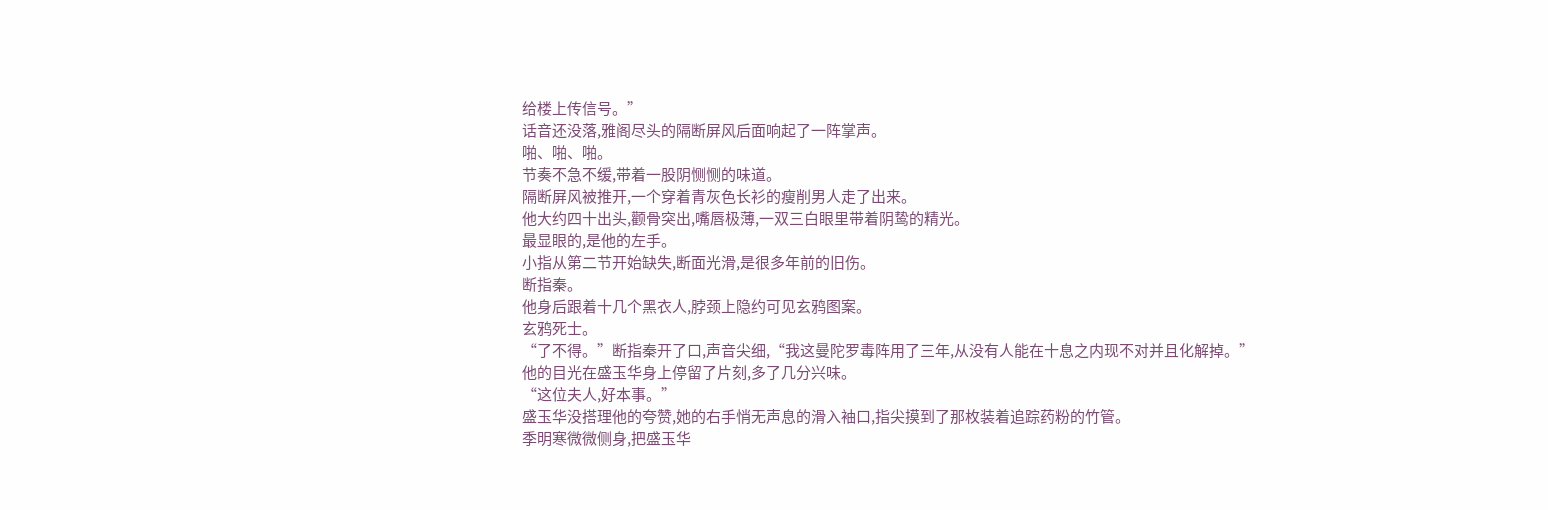给楼上传信号。”
话音还没落,雅阁尽头的隔断屏风后面响起了一阵掌声。
啪、啪、啪。
节奏不急不缓,带着一股阴恻恻的味道。
隔断屏风被推开,一个穿着青灰色长衫的瘦削男人走了出来。
他大约四十出头,颧骨突出,嘴唇极薄,一双三白眼里带着阴鸷的精光。
最显眼的,是他的左手。
小指从第二节开始缺失,断面光滑,是很多年前的旧伤。
断指秦。
他身后跟着十几个黑衣人,脖颈上隐约可见玄鸦图案。
玄鸦死士。
“了不得。”断指秦开了口,声音尖细,“我这曼陀罗毒阵用了三年,从没有人能在十息之内现不对并且化解掉。”
他的目光在盛玉华身上停留了片刻,多了几分兴味。
“这位夫人,好本事。”
盛玉华没搭理他的夸赞,她的右手悄无声息的滑入袖口,指尖摸到了那枚装着追踪药粉的竹管。
季明寒微微侧身,把盛玉华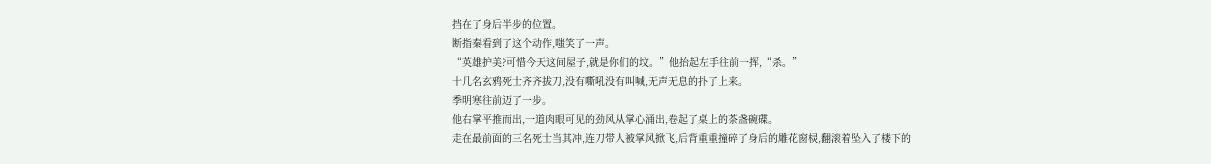挡在了身后半步的位置。
断指秦看到了这个动作,嗤笑了一声。
“英雄护美?可惜今天这间屋子,就是你们的坟。”他抬起左手往前一挥,“杀。”
十几名玄鸦死士齐齐拔刀,没有嘶吼没有叫喊,无声无息的扑了上来。
季明寒往前迈了一步。
他右掌平推而出,一道肉眼可见的劲风从掌心涌出,卷起了桌上的茶盏碗碟。
走在最前面的三名死士当其冲,连刀带人被掌风掀飞,后背重重撞碎了身后的雕花窗棂,翻滚着坠入了楼下的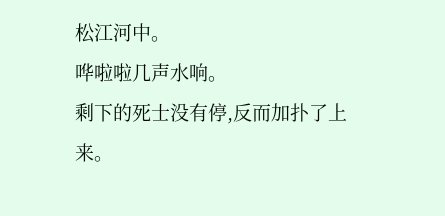松江河中。
哗啦啦几声水响。
剩下的死士没有停,反而加扑了上来。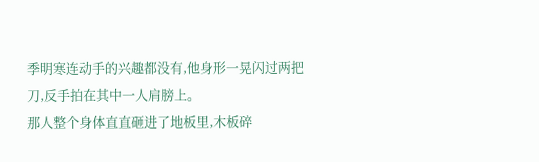季明寒连动手的兴趣都没有,他身形一晃闪过两把刀,反手拍在其中一人肩膀上。
那人整个身体直直砸进了地板里,木板碎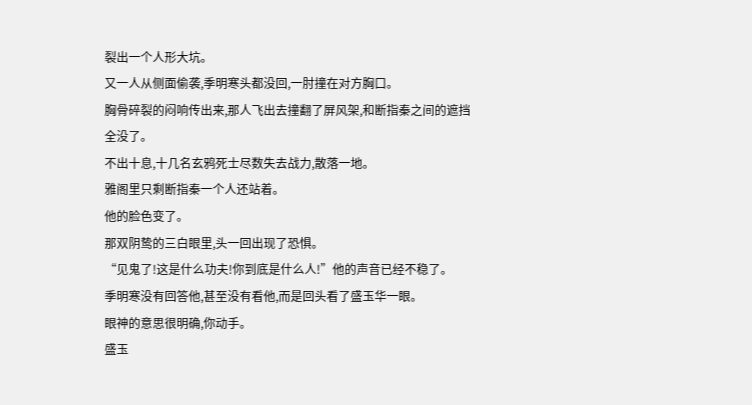裂出一个人形大坑。
又一人从侧面偷袭,季明寒头都没回,一肘撞在对方胸口。
胸骨碎裂的闷响传出来,那人飞出去撞翻了屏风架,和断指秦之间的遮挡全没了。
不出十息,十几名玄鸦死士尽数失去战力,散落一地。
雅阁里只剩断指秦一个人还站着。
他的脸色变了。
那双阴鸷的三白眼里,头一回出现了恐惧。
“见鬼了!这是什么功夫!你到底是什么人!”他的声音已经不稳了。
季明寒没有回答他,甚至没有看他,而是回头看了盛玉华一眼。
眼神的意思很明确,你动手。
盛玉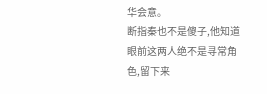华会意。
断指秦也不是傻子,他知道眼前这两人绝不是寻常角色,留下来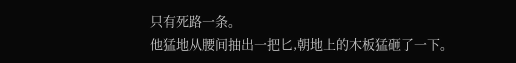只有死路一条。
他猛地从腰间抽出一把匕,朝地上的木板猛砸了一下。